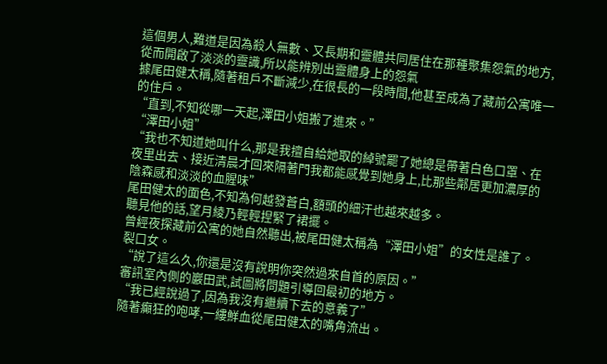這個男人,難道是因為殺人無數、又長期和靈體共同居住在那種聚集怨氣的地方,從而開啟了淡淡的靈識,所以能辨別出靈體身上的怨氣
據尾田健太稱,隨著租戶不斷減少,在很長的一段時間,他甚至成為了藏前公寓唯一的住戶。
“直到,不知從哪一天起,澤田小姐搬了進來。”
“澤田小姐”
“我也不知道她叫什么,那是我擅自給她取的綽號罷了她總是帶著白色口罩、在夜里出去、接近清晨才回來隔著門我都能感覺到她身上,比那些鄰居更加濃厚的陰森感和淡淡的血腥味”
尾田健太的面色,不知為何越發蒼白,額頭的細汗也越來越多。
聽見他的話,望月綾乃輕輕捏緊了裙擺。
曾經夜探藏前公寓的她自然聽出,被尾田健太稱為“澤田小姐”的女性是誰了。
裂口女。
“說了這么久,你還是沒有說明你突然過來自首的原因。”
審訊室內側的巖田武,試圖將問題引導回最初的地方。
“我已經說過了,因為我沒有繼續下去的意義了”
隨著癲狂的咆哮,一縷鮮血從尾田健太的嘴角流出。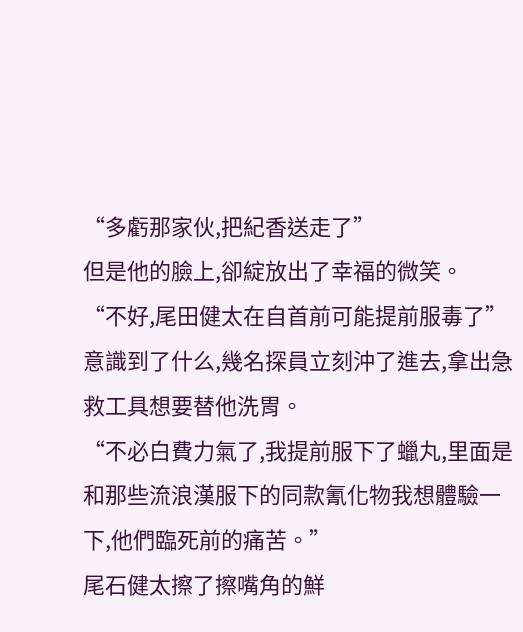“多虧那家伙,把紀香送走了”
但是他的臉上,卻綻放出了幸福的微笑。
“不好,尾田健太在自首前可能提前服毒了”
意識到了什么,幾名探員立刻沖了進去,拿出急救工具想要替他洗胃。
“不必白費力氣了,我提前服下了蠟丸,里面是和那些流浪漢服下的同款氰化物我想體驗一下,他們臨死前的痛苦。”
尾石健太擦了擦嘴角的鮮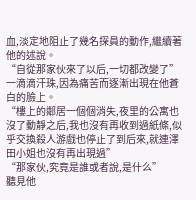血,淡定地阻止了幾名探員的動作,繼續著他的述說。
“自從那家伙來了以后,一切都改變了”
一滴滴汗珠,因為痛苦而逐漸出現在他蒼白的臉上。
“樓上的鄰居一個個消失,夜里的公寓也沒了動靜之后,我也沒有再收到過紙條,似乎交換殺人游戲也停止了到后來,就連澤田小姐也沒有再出現過”
“那家伙,究竟是誰或者說,是什么”
聽見他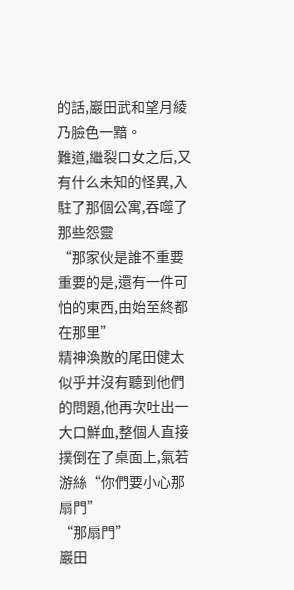的話,巖田武和望月綾乃臉色一黯。
難道,繼裂口女之后,又有什么未知的怪異,入駐了那個公寓,吞噬了那些怨靈
“那家伙是誰不重要重要的是,還有一件可怕的東西,由始至終都在那里”
精神渙散的尾田健太似乎并沒有聽到他們的問題,他再次吐出一大口鮮血,整個人直接撲倒在了桌面上,氣若游絲“你們要小心那扇門”
“那扇門”
巖田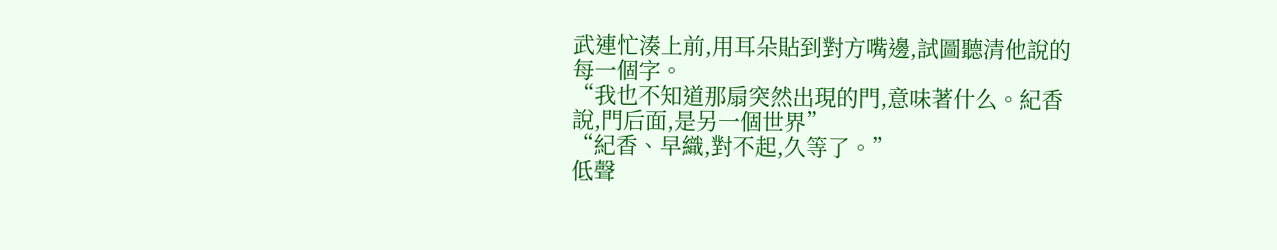武連忙湊上前,用耳朵貼到對方嘴邊,試圖聽清他說的每一個字。
“我也不知道那扇突然出現的門,意味著什么。紀香說,門后面,是另一個世界”
“紀香、早織,對不起,久等了。”
低聲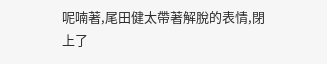呢喃著,尾田健太帶著解脫的表情,閉上了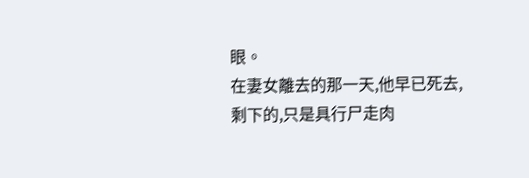眼。
在妻女離去的那一天,他早已死去,剩下的,只是具行尸走肉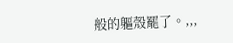般的軀殼罷了。,,,